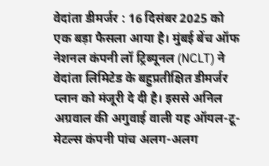वेदांता डीमर्जर : 16 दिसंबर 2025 को एक बड़ा फैसला आया है। मुंबई बेंच ऑफ नेशनल कंपनी लॉ ट्रिब्यूनल (NCLT) ने वेदांता लिमिटेड के बहुप्रतीक्षित डीमर्जर प्लान को मंजूरी दे दी है। इससे अनिल अग्रवाल की अगुवाई वाली यह ऑयल-टू-मेटल्स कंपनी पांच अलग-अलग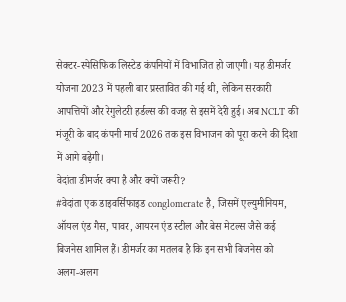सेक्टर-स्पेसिफिक लिस्टेड कंपनियों में विभाजित हो जाएगी। यह डीमर्जर योजना 2023 में पहली बार प्रस्तावित की गई थी, लेकिन सरकारी आपत्तियों और रेगुलेटरी हर्डल्स की वजह से इसमें देरी हुई। अब NCLT की मंजूरी के बाद कंपनी मार्च 2026 तक इस विभाजन को पूरा करने की दिशा में आगे बढ़ेगी।
वेदांता डीमर्जर क्या है और क्यों जरूरी?
#वेदांता एक डाइवर्सिफाइड conglomerate है, जिसमें एल्युमीनियम, ऑयल एंड गैस, पावर, आयरन एंड स्टील और बेस मेटल्स जैसे कई बिजनेस शामिल हैं। डीमर्जर का मतलब है कि इन सभी बिजनेस को अलग-अलग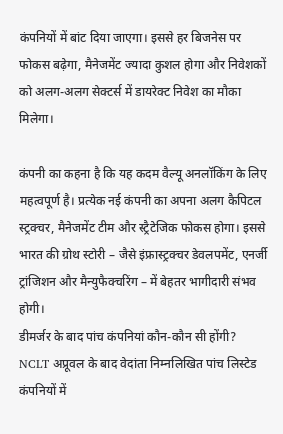कंपनियों में बांट दिया जाएगा। इससे हर बिजनेस पर फोकस बढ़ेगा, मैनेजमेंट ज्यादा कुशल होगा और निवेशकों को अलग-अलग सेक्टर्स में डायरेक्ट निवेश का मौका मिलेगा।

कंपनी का कहना है कि यह कदम वैल्यू अनलॉकिंग के लिए महत्वपूर्ण है। प्रत्येक नई कंपनी का अपना अलग कैपिटल स्ट्रक्चर, मैनेजमेंट टीम और स्ट्रैटेजिक फोकस होगा। इससे भारत की ग्रोथ स्टोरी – जैसे इंफ्रास्ट्रक्चर डेवलपमेंट, एनर्जी ट्रांजिशन और मैन्युफैक्चरिंग – में बेहतर भागीदारी संभव होगी।
डीमर्जर के बाद पांच कंपनियां कौन-कौन सी होंगी?
NCLT अप्रूवल के बाद वेदांता निम्नलिखित पांच लिस्टेड कंपनियों में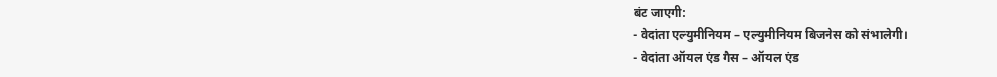बंट जाएगी:
- वेदांता एल्युमीनियम – एल्युमीनियम बिजनेस को संभालेगी।
- वेदांता ऑयल एंड गैस – ऑयल एंड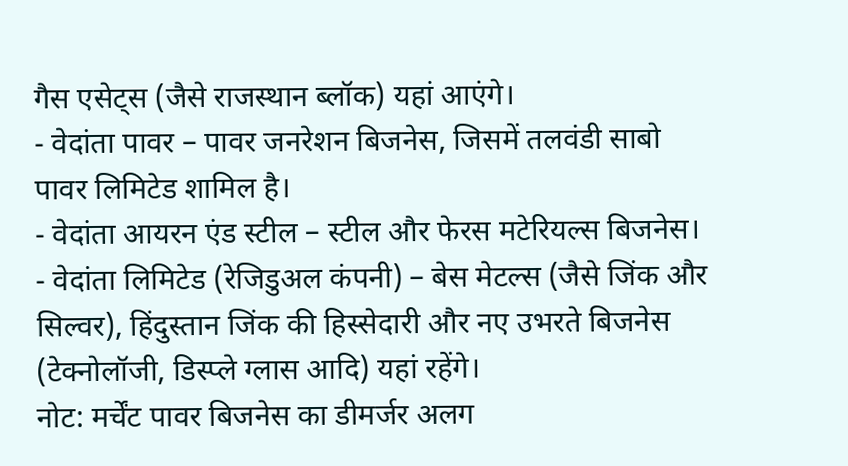गैस एसेट्स (जैसे राजस्थान ब्लॉक) यहां आएंगे।
- वेदांता पावर – पावर जनरेशन बिजनेस, जिसमें तलवंडी साबो पावर लिमिटेड शामिल है।
- वेदांता आयरन एंड स्टील – स्टील और फेरस मटेरियल्स बिजनेस।
- वेदांता लिमिटेड (रेजिडुअल कंपनी) – बेस मेटल्स (जैसे जिंक और सिल्वर), हिंदुस्तान जिंक की हिस्सेदारी और नए उभरते बिजनेस (टेक्नोलॉजी, डिस्प्ले ग्लास आदि) यहां रहेंगे।
नोट: मर्चेंट पावर बिजनेस का डीमर्जर अलग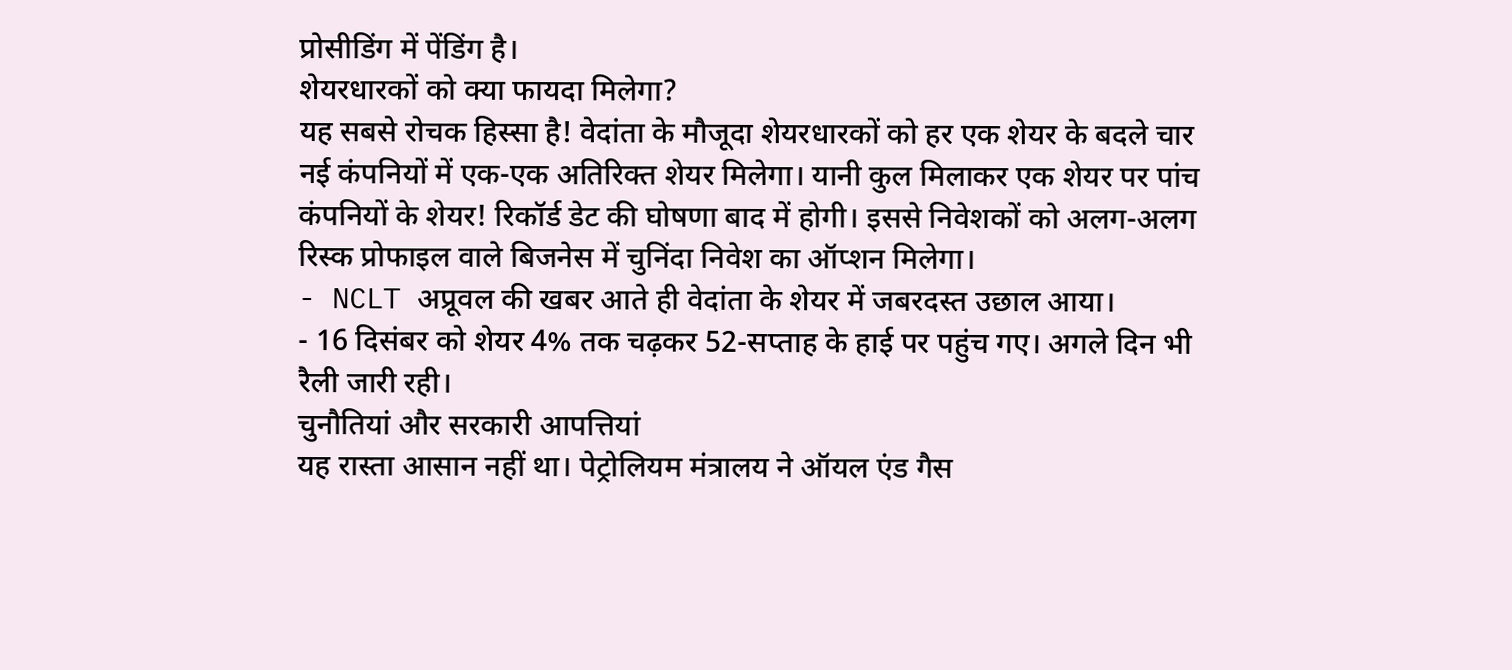प्रोसीडिंग में पेंडिंग है।
शेयरधारकों को क्या फायदा मिलेगा?
यह सबसे रोचक हिस्सा है! वेदांता के मौजूदा शेयरधारकों को हर एक शेयर के बदले चार नई कंपनियों में एक-एक अतिरिक्त शेयर मिलेगा। यानी कुल मिलाकर एक शेयर पर पांच कंपनियों के शेयर! रिकॉर्ड डेट की घोषणा बाद में होगी। इससे निवेशकों को अलग-अलग रिस्क प्रोफाइल वाले बिजनेस में चुनिंदा निवेश का ऑप्शन मिलेगा।
- NCLT अप्रूवल की खबर आते ही वेदांता के शेयर में जबरदस्त उछाल आया।
- 16 दिसंबर को शेयर 4% तक चढ़कर 52-सप्ताह के हाई पर पहुंच गए। अगले दिन भी रैली जारी रही।
चुनौतियां और सरकारी आपत्तियां
यह रास्ता आसान नहीं था। पेट्रोलियम मंत्रालय ने ऑयल एंड गैस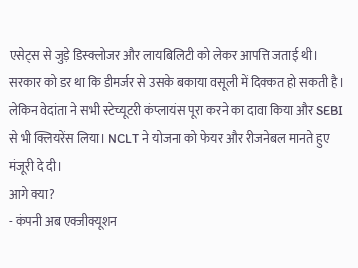एसेट्स से जुड़े डिस्क्लोजर और लायबिलिटी को लेकर आपत्ति जताई थी। सरकार को डर था कि डीमर्जर से उसके बकाया वसूली में दिक्कत हो सकती है। लेकिन वेदांता ने सभी स्टेच्यूटरी कंप्लायंस पूरा करने का दावा किया और SEBI से भी क्लियरेंस लिया। NCLT ने योजना को फेयर और रीजनेबल मानते हुए मंजूरी दे दी।
आगे क्या?
- कंपनी अब एक्जीक्यूशन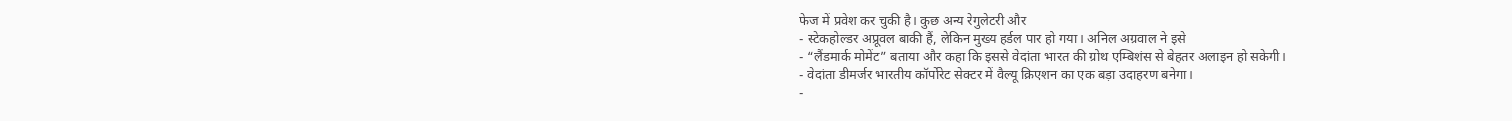फेज में प्रवेश कर चुकी है। कुछ अन्य रेगुलेटरी और
- स्टेकहोल्डर अप्रूवल बाकी हैं, लेकिन मुख्य हर्डल पार हो गया। अनिल अग्रवाल ने इसे
- “लैंडमार्क मोमेंट” बताया और कहा कि इससे वेदांता भारत की ग्रोथ एम्बिशंस से बेहतर अलाइन हो सकेगी।
- वेदांता डीमर्जर भारतीय कॉर्पोरेट सेक्टर में वैल्यू क्रिएशन का एक बड़ा उदाहरण बनेगा।
-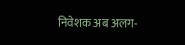निवेशक अब अलग-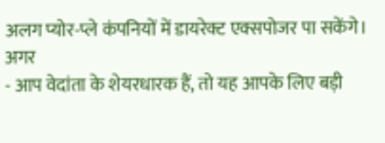अलग प्योर-प्ले कंपनियों में डायरेक्ट एक्सपोजर पा सकेंगे। अगर
- आप वेदांता के शेयरधारक हैं, तो यह आपके लिए बड़ी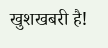खुशखबरी है!